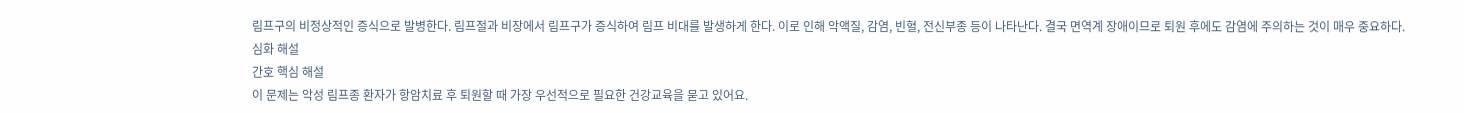림프구의 비정상적인 증식으로 발병한다. 림프절과 비장에서 림프구가 증식하여 림프 비대를 발생하게 한다. 이로 인해 악액질, 감염, 빈혈, 전신부종 등이 나타난다. 결국 면역계 장애이므로 퇴원 후에도 감염에 주의하는 것이 매우 중요하다.
심화 해설
간호 핵심 해설
이 문제는 악성 림프종 환자가 항암치료 후 퇴원할 때 가장 우선적으로 필요한 건강교육을 묻고 있어요.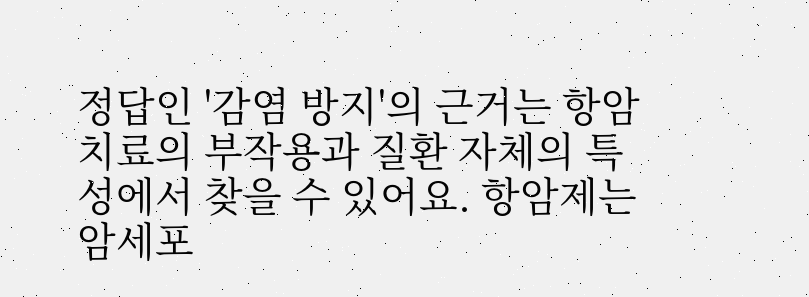정답인 '감염 방지'의 근거는 항암치료의 부작용과 질환 자체의 특성에서 찾을 수 있어요. 항암제는 암세포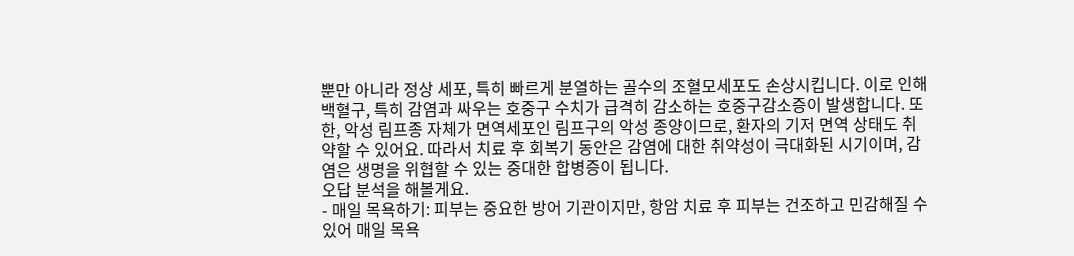뿐만 아니라 정상 세포, 특히 빠르게 분열하는 골수의 조혈모세포도 손상시킵니다. 이로 인해 백혈구, 특히 감염과 싸우는 호중구 수치가 급격히 감소하는 호중구감소증이 발생합니다. 또한, 악성 림프종 자체가 면역세포인 림프구의 악성 종양이므로, 환자의 기저 면역 상태도 취약할 수 있어요. 따라서 치료 후 회복기 동안은 감염에 대한 취약성이 극대화된 시기이며, 감염은 생명을 위협할 수 있는 중대한 합병증이 됩니다.
오답 분석을 해볼게요.
- 매일 목욕하기: 피부는 중요한 방어 기관이지만, 항암 치료 후 피부는 건조하고 민감해질 수 있어 매일 목욕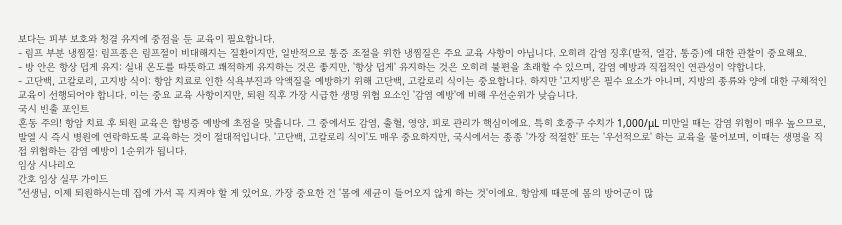보다는 피부 보호와 청결 유지에 중점을 둔 교육이 필요합니다.
- 림프 부분 냉찜질: 림프종은 림프절이 비대해지는 질환이지만, 일반적으로 통증 조절을 위한 냉찜질은 주요 교육 사항이 아닙니다. 오히려 감염 징후(발적, 열감, 통증)에 대한 관찰이 중요해요.
- 방 안은 항상 덥게 유지: 실내 온도를 따뜻하고 쾌적하게 유지하는 것은 좋지만, '항상 덥게' 유지하는 것은 오히려 불편을 초래할 수 있으며, 감염 예방과 직접적인 연관성이 약합니다.
- 고단백, 고칼로리, 고지방 식이: 항암 치료로 인한 식욕부진과 악액질을 예방하기 위해 고단백, 고칼로리 식이는 중요합니다. 하지만 '고지방'은 필수 요소가 아니며, 지방의 종류와 양에 대한 구체적인 교육이 선행되어야 합니다. 이는 중요 교육 사항이지만, 퇴원 직후 가장 시급한 생명 위협 요소인 '감염 예방'에 비해 우선순위가 낮습니다.
국시 빈출 포인트
혼동 주의! 항암 치료 후 퇴원 교육은 합병증 예방에 초점을 맞춥니다. 그 중에서도 감염, 출혈, 영양, 피로 관리가 핵심이에요. 특히 호중구 수치가 1,000/μL 미만일 때는 감염 위험이 매우 높으므로, 발열 시 즉시 병원에 연락하도록 교육하는 것이 절대적입니다. '고단백, 고칼로리 식이'도 매우 중요하지만, 국시에서는 종종 '가장 적절한' 또는 '우선적으로' 하는 교육을 물어보며, 이때는 생명을 직접 위협하는 감염 예방이 1순위가 됩니다.
임상 시나리오
간호 임상 실무 가이드
"선생님, 이제 퇴원하시는데 집에 가서 꼭 지켜야 할 게 있어요. 가장 중요한 건 '몸에 세균이 들어오지 않게 하는 것'이에요. 항암제 때문에 몸의 방어군이 많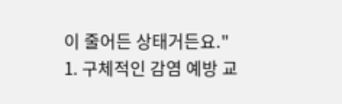이 줄어든 상태거든요."
1. 구체적인 감염 예방 교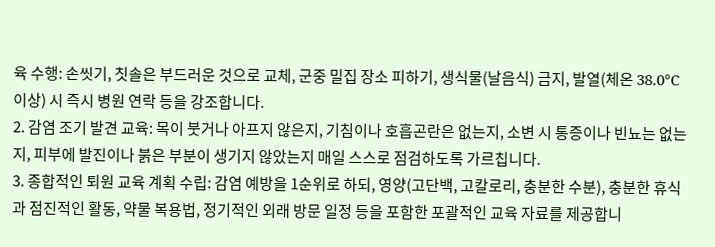육 수행: 손씻기, 칫솔은 부드러운 것으로 교체, 군중 밀집 장소 피하기, 생식물(날음식) 금지, 발열(체온 38.0°C 이상) 시 즉시 병원 연락 등을 강조합니다.
2. 감염 조기 발견 교육: 목이 붓거나 아프지 않은지, 기침이나 호흡곤란은 없는지, 소변 시 통증이나 빈뇨는 없는지, 피부에 발진이나 붉은 부분이 생기지 않았는지 매일 스스로 점검하도록 가르칩니다.
3. 종합적인 퇴원 교육 계획 수립: 감염 예방을 1순위로 하되, 영양(고단백, 고칼로리, 충분한 수분), 충분한 휴식과 점진적인 활동, 약물 복용법, 정기적인 외래 방문 일정 등을 포함한 포괄적인 교육 자료를 제공합니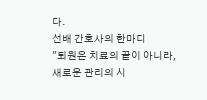다.
선배 간호사의 한마디
"퇴원은 치료의 끝이 아니라, 새로운 관리의 시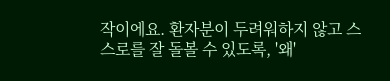작이에요. 환자분이 두려워하지 않고 스스로를 잘 돌볼 수 있도록, '왜'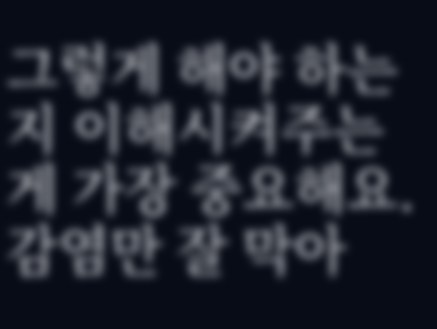그렇게 해야 하는지 이해시켜주는 게 가장 중요해요. 감염만 잘 막아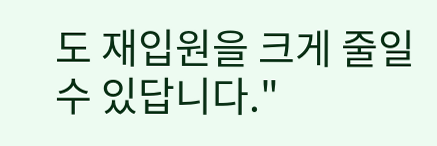도 재입원을 크게 줄일 수 있답니다."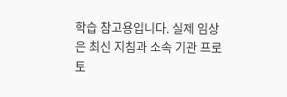학습 참고용입니다. 실제 임상은 최신 지침과 소속 기관 프로토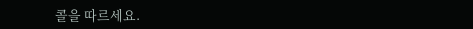콜을 따르세요.